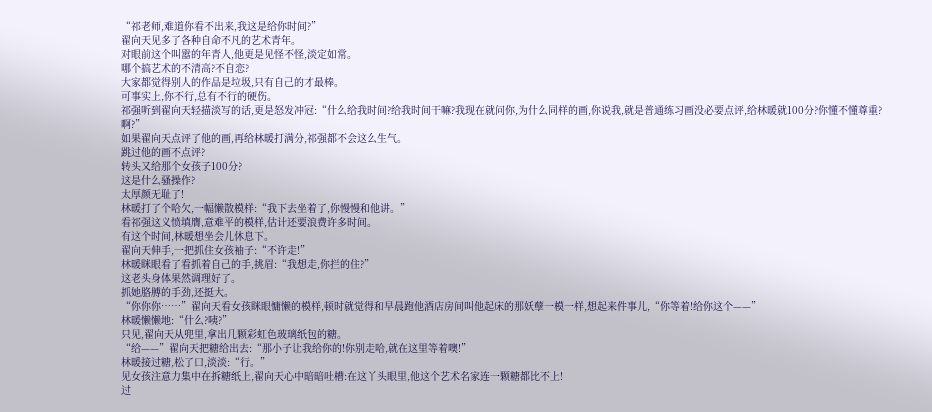“祁老师,难道你看不出来,我这是给你时间?”
翟向天见多了各种自命不凡的艺术青年。
对眼前这个叫嚣的年青人,他更是见怪不怪,淡定如常。
哪个搞艺术的不清高?不自恋?
大家都觉得别人的作品是垃圾,只有自己的才最棒。
可事实上,你不行,总有不行的硬伤。
祁强听到翟向天轻描淡写的话,更是怒发冲冠:“什么给我时间?给我时间干嘛?我现在就问你,为什么同样的画,你说我,就是普通练习画没必要点评,给林暖就100分?你懂不懂尊重?啊?”
如果翟向天点评了他的画,再给林暖打满分,祁强都不会这么生气。
跳过他的画不点评?
转头又给那个女孩子100分?
这是什么骚操作?
太厚颜无耻了!
林暖打了个哈欠,一幅懒散模样:“我下去坐着了,你慢慢和他讲。”
看祁强这义愤填膺,意难平的模样,估计还要浪费许多时间。
有这个时间,林暖想坐会儿休息下。
翟向天伸手,一把抓住女孩袖子:“不许走!”
林暖眯眼看了看抓着自己的手,挑眉:“我想走,你拦的住?”
这老头身体果然调理好了。
抓她胳膊的手劲,还挺大。
“你你你……”翟向天看女孩眯眼慵懒的模样,顿时就觉得和早晨跑他酒店房间叫他起床的那妖孽一模一样,想起来件事儿,“你等着!给你这个——”
林暖懒懒地:“什么?咦?”
只见,翟向天从兜里,拿出几颗彩虹色玻璃纸包的糖。
“给——”翟向天把糖给出去:“那小子让我给你的!你别走哈,就在这里等着噢!”
林暖接过糖,松了口,淡淡:“行。”
见女孩注意力集中在拆糖纸上,翟向天心中暗暗吐槽:在这丫头眼里,他这个艺术名家连一颗糖都比不上!
过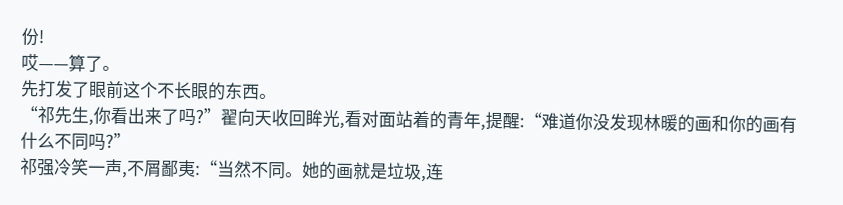份!
哎——算了。
先打发了眼前这个不长眼的东西。
“祁先生,你看出来了吗?”翟向天收回眸光,看对面站着的青年,提醒:“难道你没发现林暖的画和你的画有什么不同吗?”
祁强冷笑一声,不屑鄙夷:“当然不同。她的画就是垃圾,连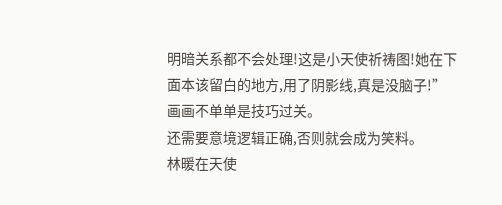明暗关系都不会处理!这是小天使祈祷图!她在下面本该留白的地方,用了阴影线,真是没脑子!”
画画不单单是技巧过关。
还需要意境逻辑正确,否则就会成为笑料。
林暖在天使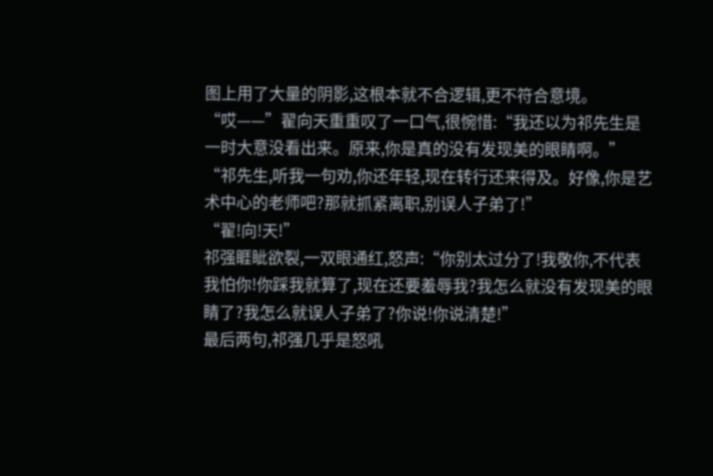图上用了大量的阴影,这根本就不合逻辑,更不符合意境。
“哎——”翟向天重重叹了一口气,很惋惜:“我还以为祁先生是一时大意没看出来。原来,你是真的没有发现美的眼睛啊。”
“祁先生,听我一句劝,你还年轻,现在转行还来得及。好像,你是艺术中心的老师吧?那就抓紧离职,别误人子弟了!”
“翟!向!天!”
祁强睚眦欲裂,一双眼通红,怒声:“你别太过分了!我敬你,不代表我怕你!你踩我就算了,现在还要羞辱我?我怎么就没有发现美的眼睛了?我怎么就误人子弟了?你说!你说清楚!”
最后两句,祁强几乎是怒吼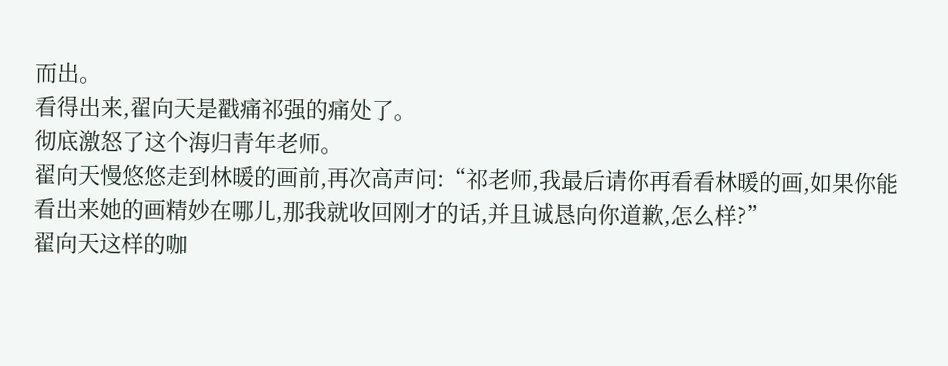而出。
看得出来,翟向天是戳痛祁强的痛处了。
彻底激怒了这个海归青年老师。
翟向天慢悠悠走到林暖的画前,再次高声问:“祁老师,我最后请你再看看林暖的画,如果你能看出来她的画精妙在哪儿,那我就收回刚才的话,并且诚恳向你道歉,怎么样?”
翟向天这样的咖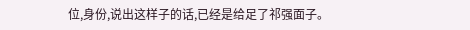位,身份,说出这样子的话,已经是给足了祁强面子。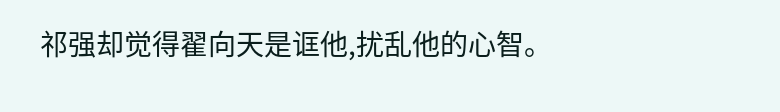祁强却觉得翟向天是诓他,扰乱他的心智。